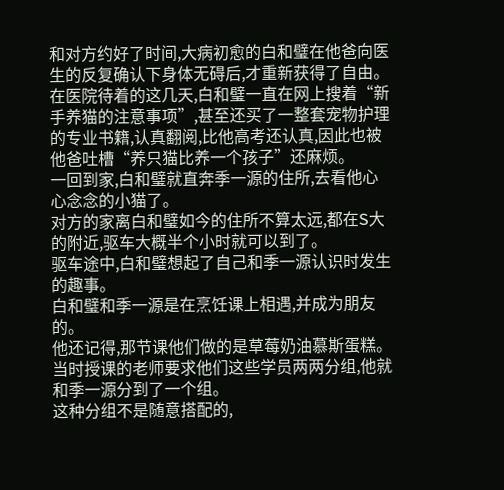和对方约好了时间,大病初愈的白和璧在他爸向医生的反复确认下身体无碍后,才重新获得了自由。
在医院待着的这几天,白和璧一直在网上搜着“新手养猫的注意事项”,甚至还买了一整套宠物护理的专业书籍,认真翻阅,比他高考还认真,因此也被他爸吐槽“养只猫比养一个孩子”还麻烦。
一回到家,白和璧就直奔季一源的住所,去看他心心念念的小猫了。
对方的家离白和璧如今的住所不算太远,都在S大的附近,驱车大概半个小时就可以到了。
驱车途中,白和璧想起了自己和季一源认识时发生的趣事。
白和璧和季一源是在烹饪课上相遇,并成为朋友的。
他还记得,那节课他们做的是草莓奶油慕斯蛋糕。
当时授课的老师要求他们这些学员两两分组,他就和季一源分到了一个组。
这种分组不是随意搭配的,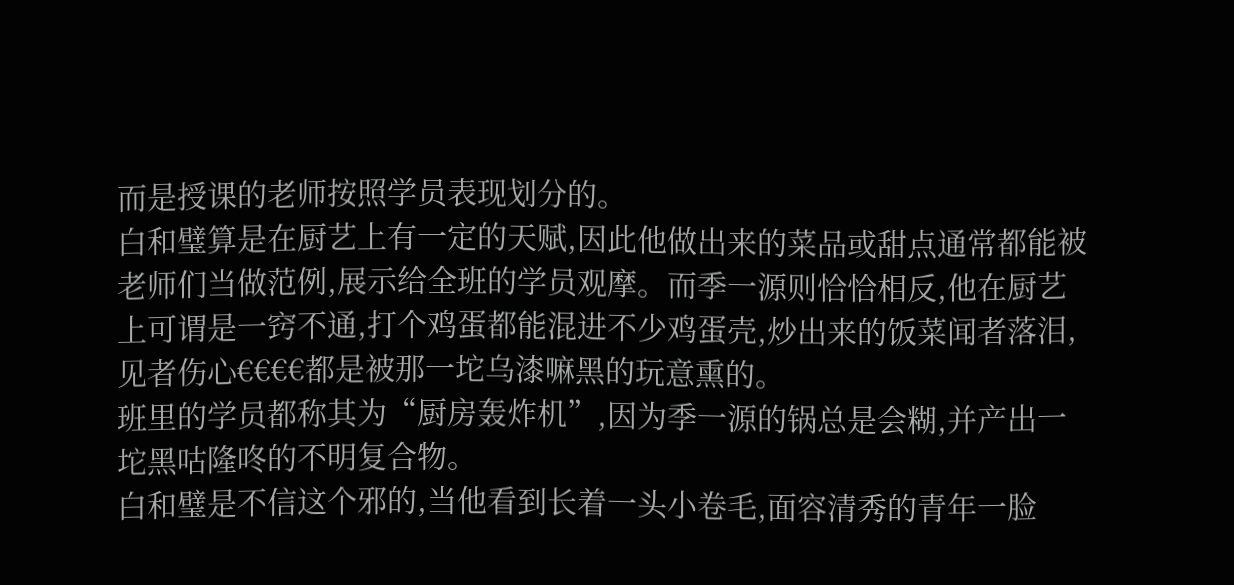而是授课的老师按照学员表现划分的。
白和璧算是在厨艺上有一定的天赋,因此他做出来的菜品或甜点通常都能被老师们当做范例,展示给全班的学员观摩。而季一源则恰恰相反,他在厨艺上可谓是一窍不通,打个鸡蛋都能混进不少鸡蛋壳,炒出来的饭菜闻者落泪,见者伤心€€€€都是被那一坨乌漆嘛黑的玩意熏的。
班里的学员都称其为“厨房轰炸机”,因为季一源的锅总是会糊,并产出一坨黑咕隆咚的不明复合物。
白和璧是不信这个邪的,当他看到长着一头小卷毛,面容清秀的青年一脸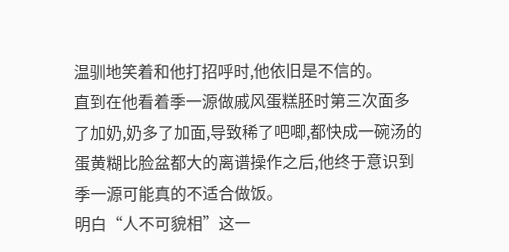温驯地笑着和他打招呼时,他依旧是不信的。
直到在他看着季一源做戚风蛋糕胚时第三次面多了加奶,奶多了加面,导致稀了吧唧,都快成一碗汤的蛋黄糊比脸盆都大的离谱操作之后,他终于意识到季一源可能真的不适合做饭。
明白“人不可貌相”这一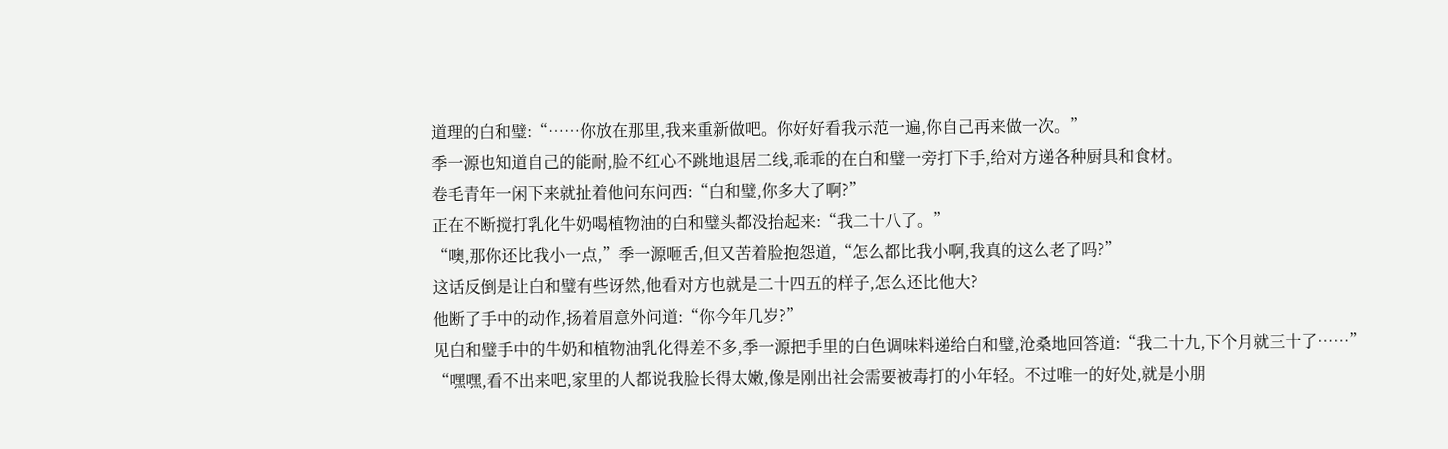道理的白和璧:“……你放在那里,我来重新做吧。你好好看我示范一遍,你自己再来做一次。”
季一源也知道自己的能耐,脸不红心不跳地退居二线,乖乖的在白和璧一旁打下手,给对方递各种厨具和食材。
卷毛青年一闲下来就扯着他问东问西:“白和璧,你多大了啊?”
正在不断搅打乳化牛奶喝植物油的白和璧头都没抬起来:“我二十八了。”
“噢,那你还比我小一点,”季一源咂舌,但又苦着脸抱怨道,“怎么都比我小啊,我真的这么老了吗?”
这话反倒是让白和璧有些讶然,他看对方也就是二十四五的样子,怎么还比他大?
他断了手中的动作,扬着眉意外问道:“你今年几岁?”
见白和璧手中的牛奶和植物油乳化得差不多,季一源把手里的白色调味料递给白和璧,沧桑地回答道:“我二十九,下个月就三十了……”
“嘿嘿,看不出来吧,家里的人都说我脸长得太嫩,像是刚出社会需要被毒打的小年轻。不过唯一的好处,就是小朋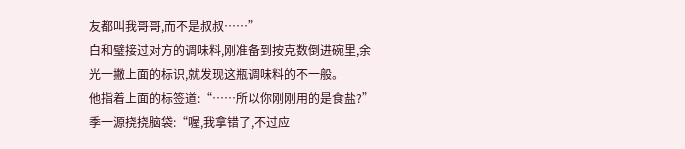友都叫我哥哥,而不是叔叔……”
白和璧接过对方的调味料,刚准备到按克数倒进碗里,余光一撇上面的标识,就发现这瓶调味料的不一般。
他指着上面的标签道:“……所以你刚刚用的是食盐?”
季一源挠挠脑袋:“喔,我拿错了,不过应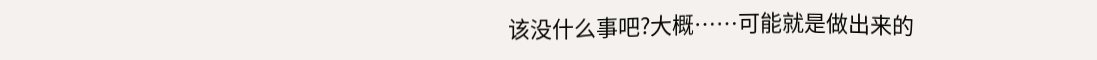该没什么事吧?大概……可能就是做出来的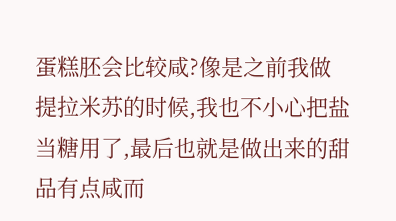蛋糕胚会比较咸?像是之前我做提拉米苏的时候,我也不小心把盐当糖用了,最后也就是做出来的甜品有点咸而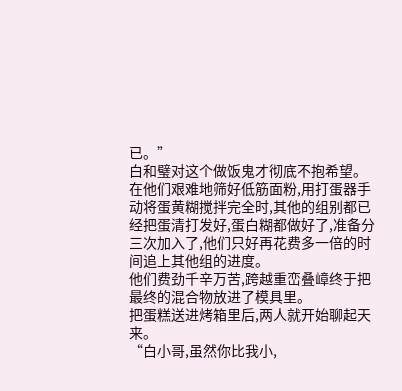已。”
白和璧对这个做饭鬼才彻底不抱希望。
在他们艰难地筛好低筋面粉,用打蛋器手动将蛋黄糊搅拌完全时,其他的组别都已经把蛋清打发好,蛋白糊都做好了,准备分三次加入了,他们只好再花费多一倍的时间追上其他组的进度。
他们费劲千辛万苦,跨越重峦叠嶂终于把最终的混合物放进了模具里。
把蛋糕送进烤箱里后,两人就开始聊起天来。
“白小哥,虽然你比我小,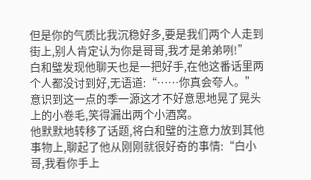但是你的气质比我沉稳好多,要是我们两个人走到街上,别人肯定认为你是哥哥,我才是弟弟咧!”
白和璧发现他聊天也是一把好手,在他这番话里两个人都没讨到好,无语道:“……你真会夸人。”
意识到这一点的季一源这才不好意思地晃了晃头上的小卷毛,笑得漏出两个小酒窝。
他默默地转移了话题,将白和璧的注意力放到其他事物上,聊起了他从刚刚就很好奇的事情:“白小哥,我看你手上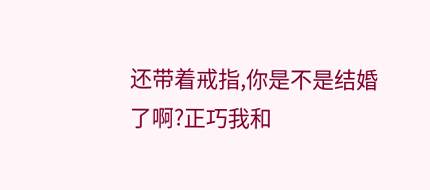还带着戒指,你是不是结婚了啊?正巧我和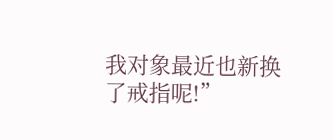我对象最近也新换了戒指呢!”